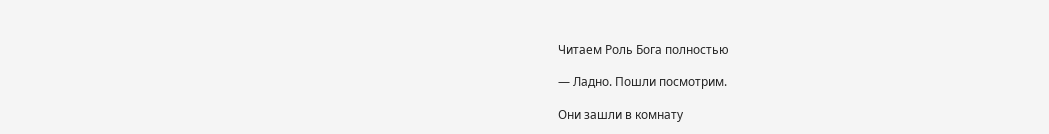Читаем Роль Бога полностью

— Ладно. Пошли посмотрим.

Они зашли в комнату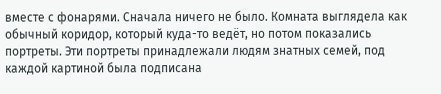вместе с фонарями. Сначала ничего не было. Комната выглядела как обычный коридор, который куда-то ведёт, но потом показались портреты. Эти портреты принадлежали людям знатных семей, под каждой картиной была подписана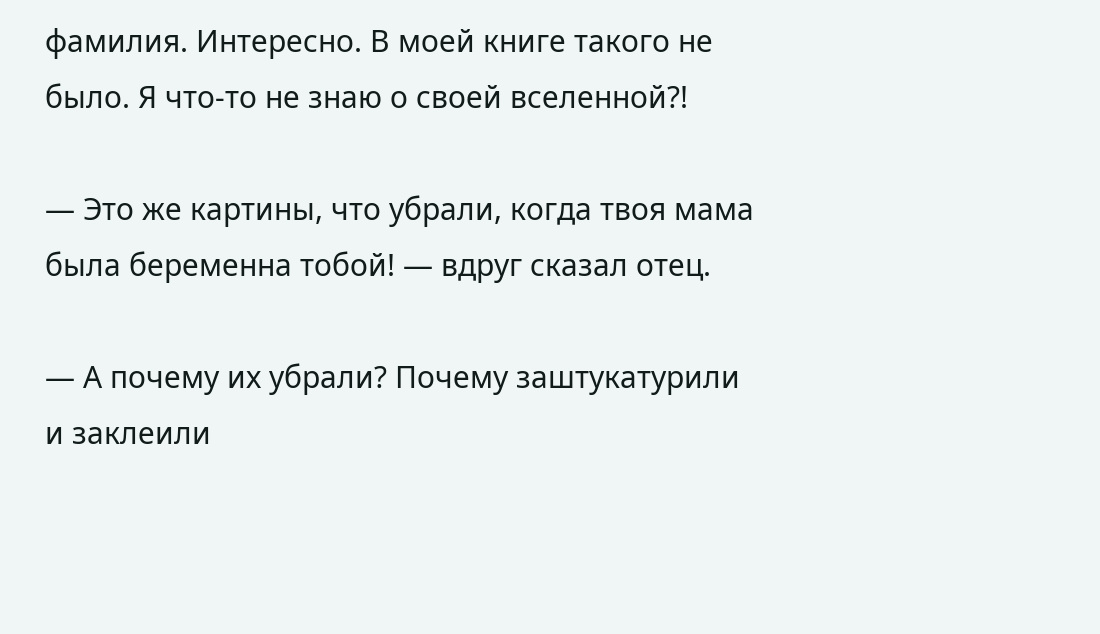фамилия. Интересно. В моей книге такого не было. Я что-то не знаю о своей вселенной?!

— Это же картины, что убрали, когда твоя мама была беременна тобой! — вдруг сказал отец.

— А почему их убрали? Почему заштукатурили и заклеили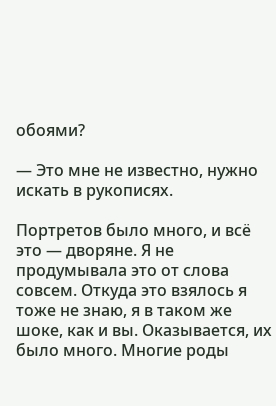обоями?

— Это мне не известно, нужно искать в рукописях.

Портретов было много, и всё это — дворяне. Я не продумывала это от слова совсем. Откуда это взялось я тоже не знаю, я в таком же шоке, как и вы. Оказывается, их было много. Многие роды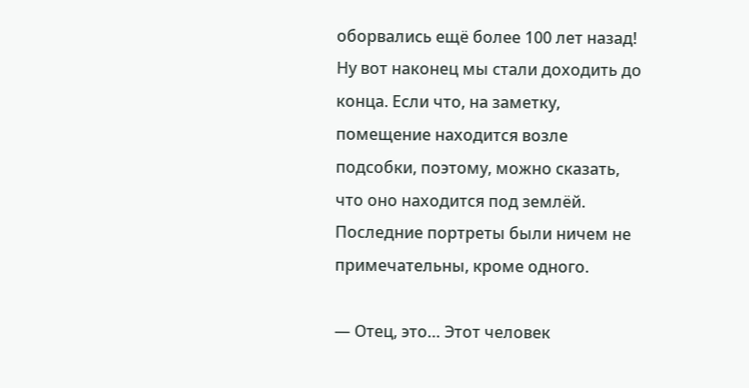оборвались ещё более 100 лет назад! Ну вот наконец мы стали доходить до конца. Если что, на заметку, помещение находится возле подсобки, поэтому, можно сказать, что оно находится под землёй. Последние портреты были ничем не примечательны, кроме одного.

— Отец, это… Этот человек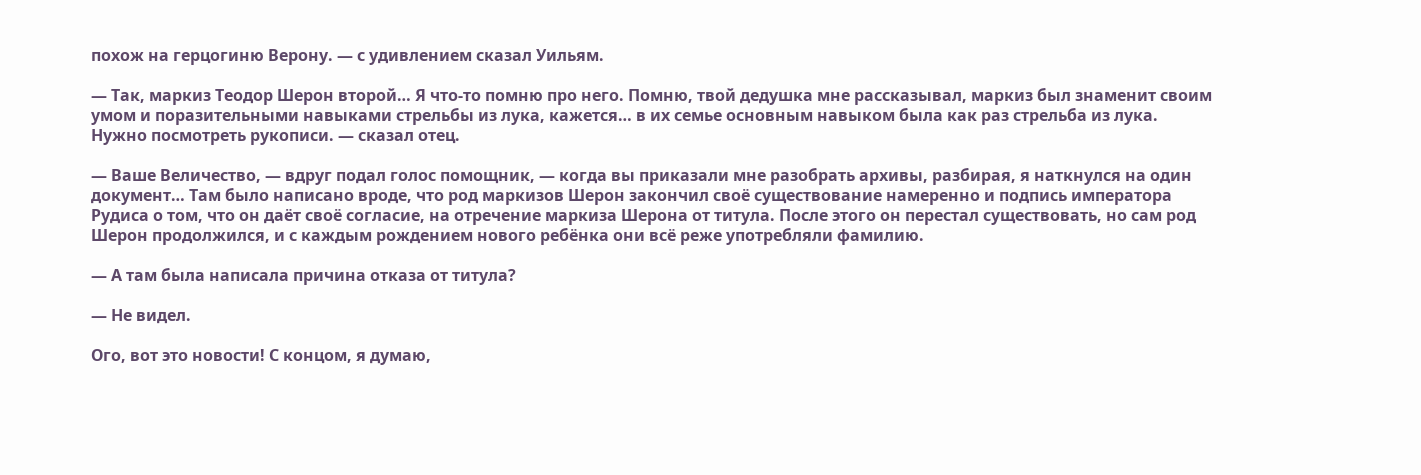похож на герцогиню Верону. — с удивлением сказал Уильям.

— Так, маркиз Теодор Шерон второй… Я что-то помню про него. Помню, твой дедушка мне рассказывал, маркиз был знаменит своим умом и поразительными навыками стрельбы из лука, кажется… в их семье основным навыком была как раз стрельба из лука. Нужно посмотреть рукописи. — сказал отец.

— Ваше Величество, — вдруг подал голос помощник, — когда вы приказали мне разобрать архивы, разбирая, я наткнулся на один документ… Там было написано вроде, что род маркизов Шерон закончил своё существование намеренно и подпись императора Рудиса о том, что он даёт своё согласие, на отречение маркиза Шерона от титула. После этого он перестал существовать, но сам род Шерон продолжился, и с каждым рождением нового ребёнка они всё реже употребляли фамилию.

— А там была написала причина отказа от титула?

— Не видел.

Ого, вот это новости! С концом, я думаю,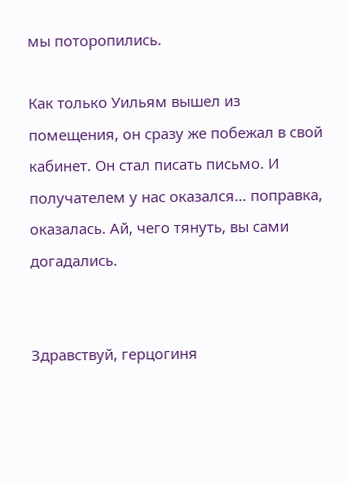мы поторопились.

Как только Уильям вышел из помещения, он сразу же побежал в свой кабинет. Он стал писать письмо. И получателем у нас оказался… поправка, оказалась. Ай, чего тянуть, вы сами догадались.


Здравствуй, герцогиня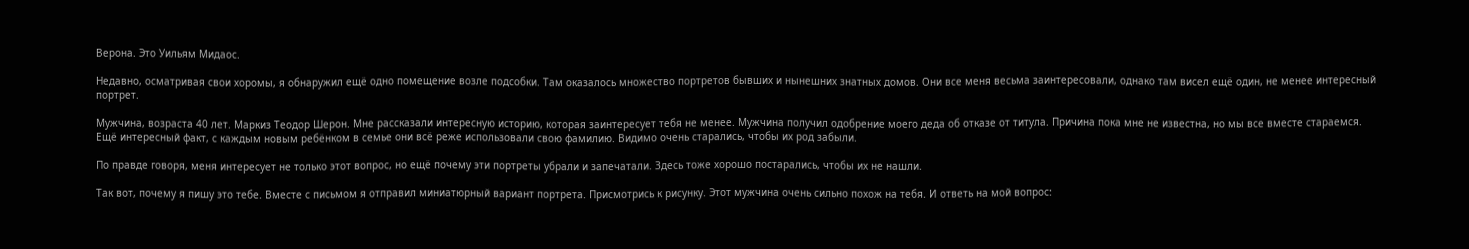Верона. Это Уильям Мидаос.

Недавно, осматривая свои хоромы, я обнаружил ещё одно помещение возле подсобки. Там оказалось множество портретов бывших и нынешних знатных домов. Они все меня весьма заинтересовали, однако там висел ещё один, не менее интересный портрет.

Мужчина, возраста 40 лет. Маркиз Теодор Шерон. Мне рассказали интересную историю, которая заинтересует тебя не менее. Мужчина получил одобрение моего деда об отказе от титула. Причина пока мне не известна, но мы все вместе стараемся. Ещё интересный факт, с каждым новым ребёнком в семье они всё реже использовали свою фамилию. Видимо очень старались, чтобы их род забыли.

По правде говоря, меня интересует не только этот вопрос, но ещё почему эти портреты убрали и запечатали. Здесь тоже хорошо постарались, чтобы их не нашли.

Так вот, почему я пишу это тебе. Вместе с письмом я отправил миниатюрный вариант портрета. Присмотрись к рисунку. Этот мужчина очень сильно похож на тебя. И ответь на мой вопрос: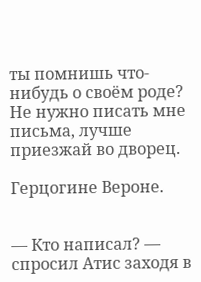ты помнишь что-нибудь о своём роде? Не нужно писать мне письма, лучше приезжай во дворец.

Герцогине Вероне.


— Кто написал? — спросил Атис заходя в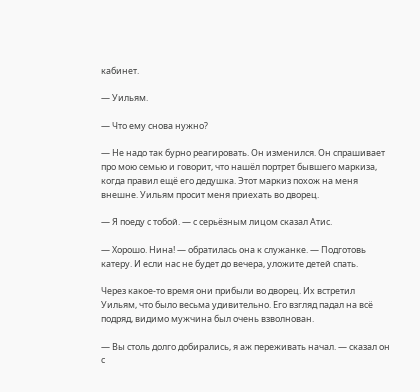кабинет.

— Уильям.

— Что ему снова нужно?

— Не надо так бурно реагировать. Он изменился. Он спрашивает про мою семью и говорит, что нашёл портрет бывшего маркиза, когда правил ещё его дедушка. Этот маркиз похож на меня внешне. Уильям просит меня приехать во дворец.

— Я поеду с тобой. — с серьёзным лицом сказал Атис.

— Хорошо. Нина! — обратилась она к служанке. — Подготовь катеру. И если нас не будет до вечера, уложите детей спать.

Через какое-то время они прибыли во дворец. Их встретил Уильям, что было весьма удивительно. Его взгляд падал на всё подряд, видимо мужчина был очень взволнован.

— Вы столь долго добирались, я аж переживать начал. — сказал он с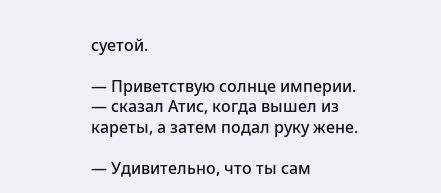суетой.

— Приветствую солнце империи. — сказал Атис, когда вышел из кареты, а затем подал руку жене.

— Удивительно, что ты сам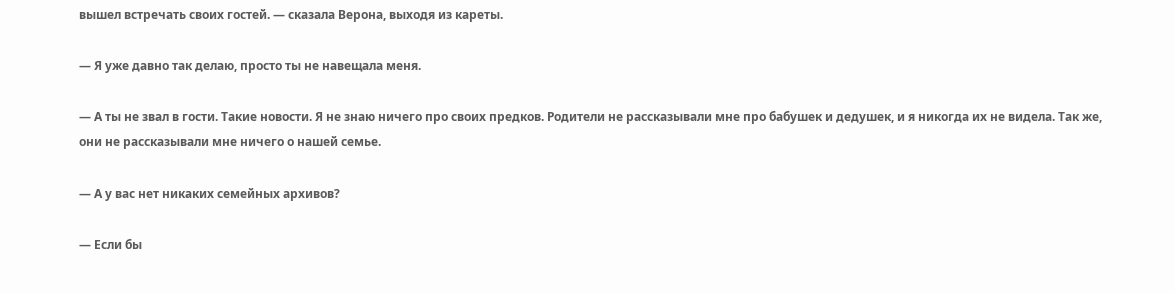вышел встречать своих гостей. — сказала Верона, выходя из кареты.

— Я уже давно так делаю, просто ты не навещала меня.

— А ты не звал в гости. Такие новости. Я не знаю ничего про своих предков. Родители не рассказывали мне про бабушек и дедушек, и я никогда их не видела. Так же, они не рассказывали мне ничего о нашей семье.

— А у вас нет никаких семейных архивов?

— Если бы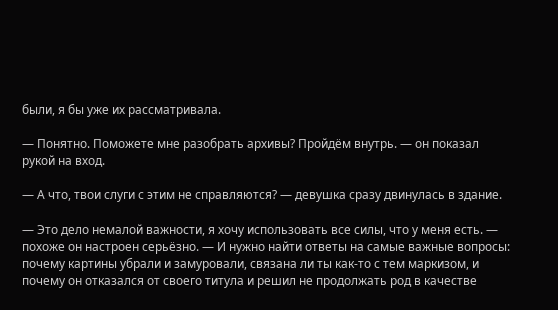были, я бы уже их рассматривала.

— Понятно. Поможете мне разобрать архивы? Пройдём внутрь. — он показал рукой на вход.

— А что, твои слуги с этим не справляются? — девушка сразу двинулась в здание.

— Это дело немалой важности, я хочу использовать все силы, что у меня есть. — похоже он настроен серьёзно. — И нужно найти ответы на самые важные вопросы: почему картины убрали и замуровали, связана ли ты как-то с тем маркизом, и почему он отказался от своего титула и решил не продолжать род в качестве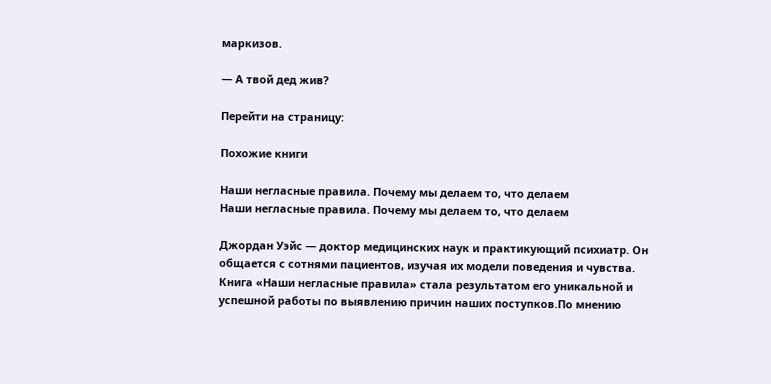маркизов.

— А твой дед жив?

Перейти на страницу:

Похожие книги

Наши негласные правила. Почему мы делаем то, что делаем
Наши негласные правила. Почему мы делаем то, что делаем

Джордан Уэйс — доктор медицинских наук и практикующий психиатр. Он общается с сотнями пациентов, изучая их модели поведения и чувства. Книга «Наши негласные правила» стала результатом его уникальной и успешной работы по выявлению причин наших поступков.По мнению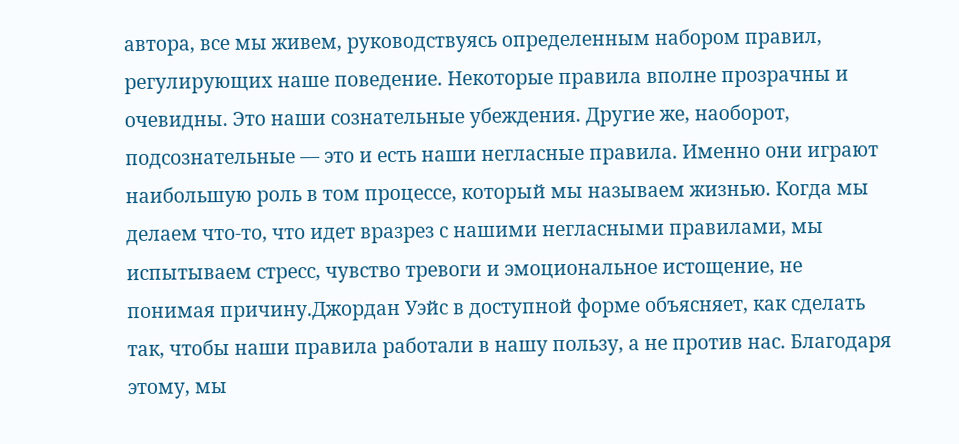автора, все мы живем, руководствуясь определенным набором правил, регулирующих наше поведение. Некоторые правила вполне прозрачны и очевидны. Это наши сознательные убеждения. Другие же, наоборот, подсознательные — это и есть наши негласные правила. Именно они играют наибольшую роль в том процессе, который мы называем жизнью. Когда мы делаем что-то, что идет вразрез с нашими негласными правилами, мы испытываем стресс, чувство тревоги и эмоциональное истощение, не понимая причину.Джордан Уэйс в доступной форме объясняет, как сделать так, чтобы наши правила работали в нашу пользу, а не против нас. Благодаря этому, мы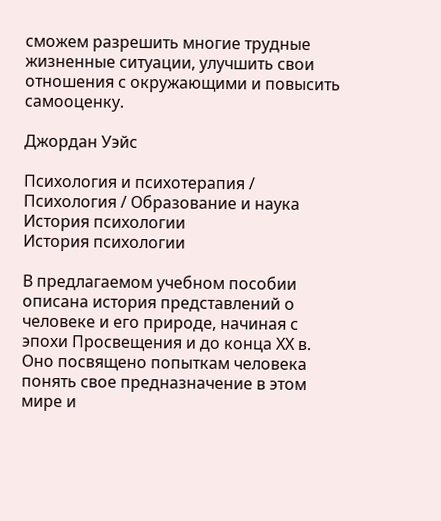сможем разрешить многие трудные жизненные ситуации, улучшить свои отношения с окружающими и повысить самооценку.

Джордан Уэйс

Психология и психотерапия / Психология / Образование и наука
История психологии
История психологии

В предлагаемом учебном пособии описана история представлений о человеке и его природе, начиная с эпохи Просвещения и до конца ХХ в. Оно посвящено попыткам человека понять свое предназначение в этом мире и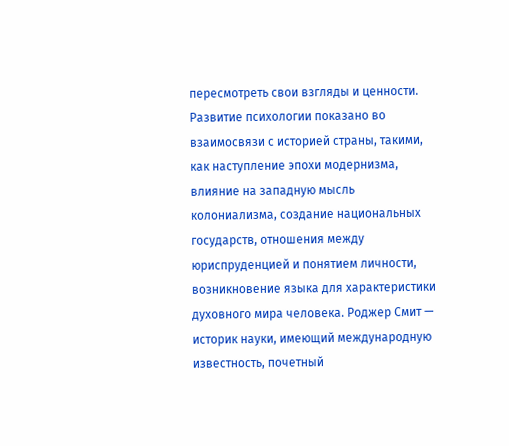пересмотреть свои взгляды и ценности. Развитие психологии показано во взаимосвязи с историей страны, такими, как наступление эпохи модернизма, влияние на западную мысль колониализма, создание национальных государств, отношения между юриспруденцией и понятием личности, возникновение языка для характеристики духовного мира человека. Роджер Смит — историк науки, имеющий международную известность, почетный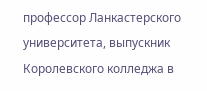профессор Ланкастерского университета, выпускник Королевского колледжа в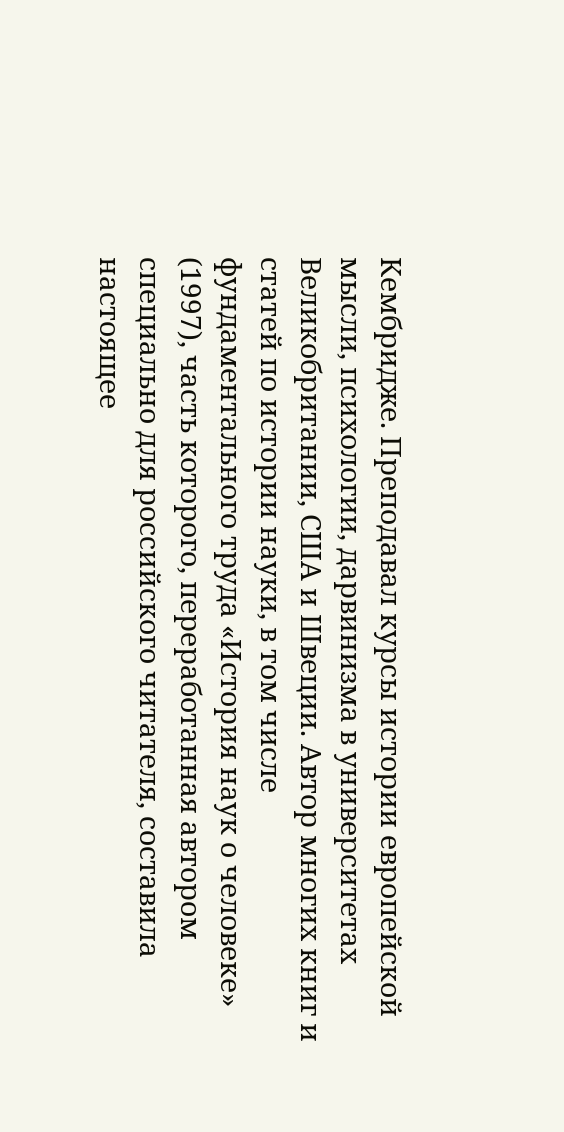Кембридже. Преподавал курсы истории европейской мысли, психологии, дарвинизма в университетах Великобритании, США и Швеции. Автор многих книг и статей по истории науки, в том числе фундаментального труда «История наук о человеке» (1997), часть которого, переработанная автором специально для российского читателя, составила настоящее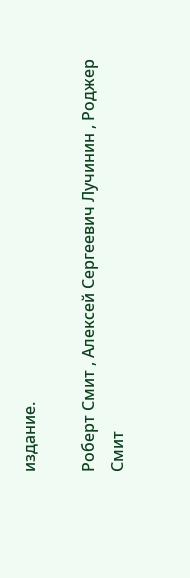издание.

Роберт Смит , Алексей Сергеевич Лучинин , Роджер Смит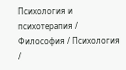Психология и психотерапия / Философия / Психология /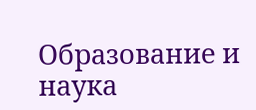Образование и наука